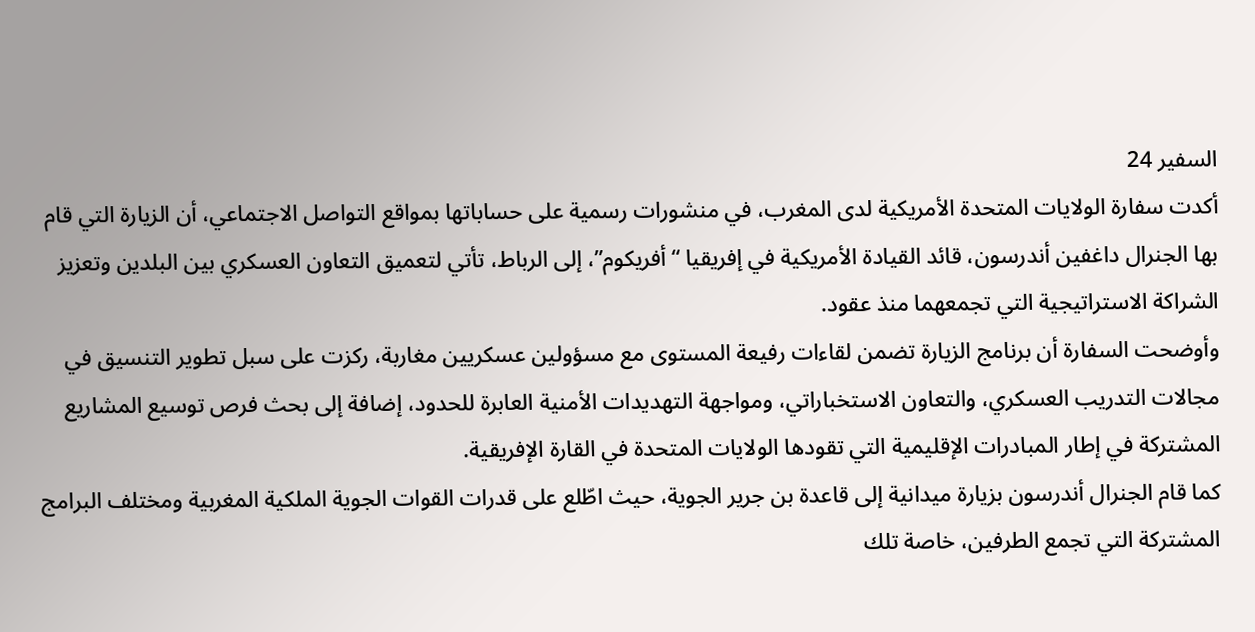السفير 24
أكدت سفارة الولايات المتحدة الأمريكية لدى المغرب، في منشورات رسمية على حساباتها بمواقع التواصل الاجتماعي، أن الزيارة التي قام بها الجنرال داغفين أندرسون، قائد القيادة الأمريكية في إفريقيا “أفريكوم”، إلى الرباط، تأتي لتعميق التعاون العسكري بين البلدين وتعزيز الشراكة الاستراتيجية التي تجمعهما منذ عقود.
وأوضحت السفارة أن برنامج الزيارة تضمن لقاءات رفيعة المستوى مع مسؤولين عسكريين مغاربة، ركزت على سبل تطوير التنسيق في مجالات التدريب العسكري، والتعاون الاستخباراتي، ومواجهة التهديدات الأمنية العابرة للحدود، إضافة إلى بحث فرص توسيع المشاريع المشتركة في إطار المبادرات الإقليمية التي تقودها الولايات المتحدة في القارة الإفريقية.
كما قام الجنرال أندرسون بزيارة ميدانية إلى قاعدة بن جرير الجوية، حيث اطّلع على قدرات القوات الجوية الملكية المغربية ومختلف البرامج المشتركة التي تجمع الطرفين، خاصة تلك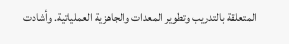المتعلقة بالتدريب وتطوير المعدات والجاهزية العملياتية. وأشادت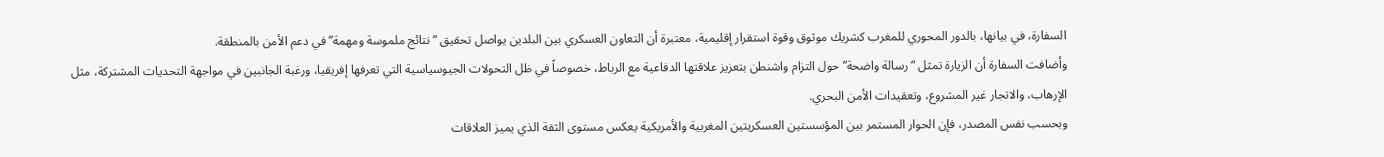السفارة، في بيانها، بالدور المحوري للمغرب كشريك موثوق وقوة استقرار إقليمية، معتبرة أن التعاون العسكري بين البلدين يواصل تحقيق “نتائج ملموسة ومهمة” في دعم الأمن بالمنطقة.
وأضافت السفارة أن الزيارة تمثل “رسالة واضحة” حول التزام واشنطن بتعزيز علاقتها الدفاعية مع الرباط، خصوصاً في ظل التحولات الجيوسياسية التي تعرفها إفريقيا، ورغبة الجانبين في مواجهة التحديات المشتركة، مثل الإرهاب، والاتجار غير المشروع، وتعقيدات الأمن البحري.
وبحسب نفس المصدر، فإن الحوار المستمر بين المؤسستين العسكريتين المغربية والأمريكية يعكس مستوى الثقة الذي يميز العلاقات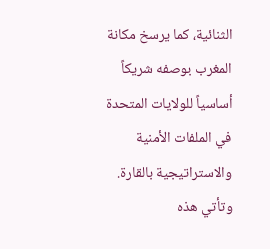الثنائية، كما يرسخ مكانة المغرب بوصفه شريكاً أساسياً للولايات المتحدة في الملفات الأمنية والاستراتيجية بالقارة.
وتأتي هذه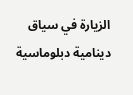الزيارة في سياق دينامية دبلوماسية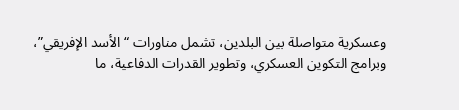وعسكرية متواصلة بين البلدين، تشمل مناورات “الأسد الإفريقي”، وبرامج التكوين العسكري، وتطوير القدرات الدفاعية، ما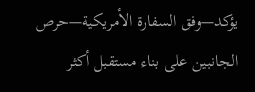يؤكد—وفق السفارة الأمريكية—حرص الجانبين على بناء مستقبل أكثر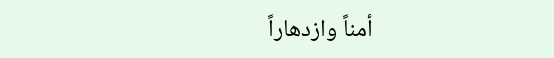أمناً وازدهاراً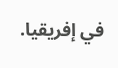في إفريقيا.